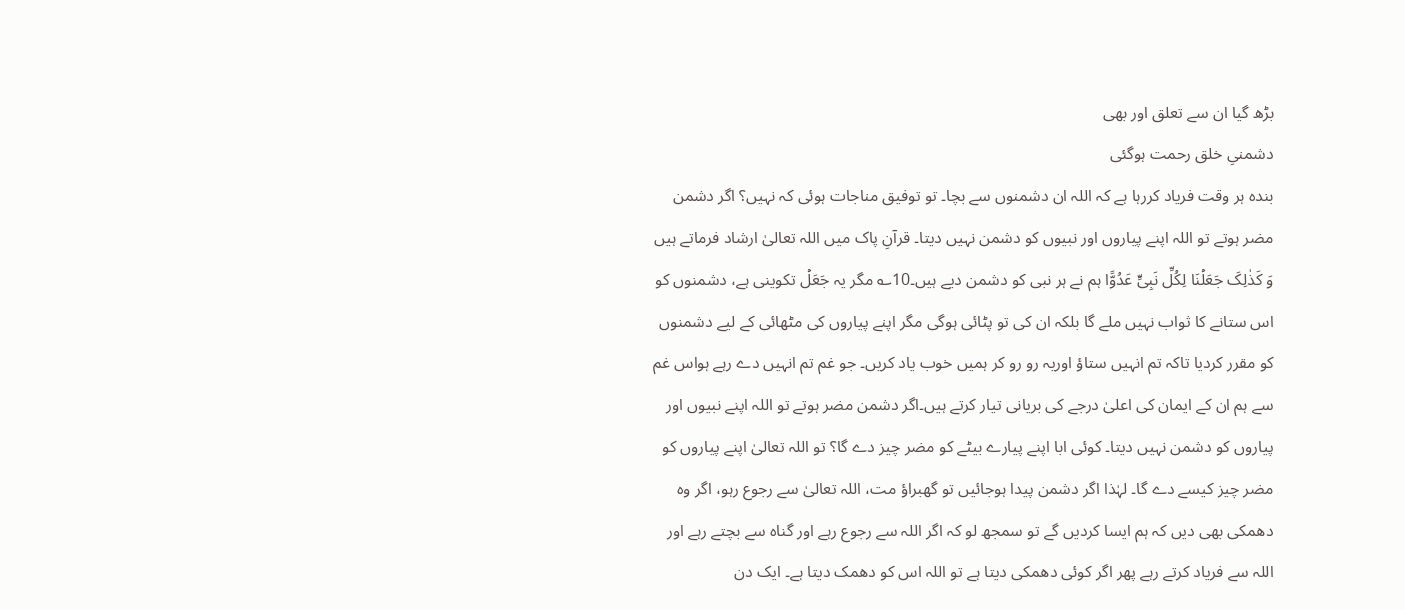بڑھ گیا ان سے تعلق اور بھی
دشمنیِ خلق رحمت ہوگئی
بندہ ہر وقت فریاد کررہا ہے کہ اللہ ان دشمنوں سے بچا۔ تو توفیق مناجات ہوئی کہ نہیں؟ اگر دشمن مضر ہوتے تو اللہ اپنے پیاروں اور نبیوں کو دشمن نہیں دیتا۔ قرآنِ پاک میں اللہ تعالیٰ ارشاد فرماتے ہیں وَ کَذٰلِکَ جَعَلۡنَا لِکُلِّ نَبِیٍّ عَدُوًّا ہم نے ہر نبی کو دشمن دیے ہیں۔10؎ مگر یہ جَعَلۡ تکوینی ہے، دشمنوں کو اس ستانے کا ثواب نہیں ملے گا بلکہ ان کی تو پٹائی ہوگی مگر اپنے پیاروں کی مٹھائی کے لیے دشمنوں کو مقرر کردیا تاکہ تم انہیں ستاؤ اوریہ رو رو کر ہمیں خوب یاد کریں۔ جو غم تم انہیں دے رہے ہواس غم سے ہم ان کے ایمان کی اعلیٰ درجے کی بریانی تیار کرتے ہیں۔اگر دشمن مضر ہوتے تو اللہ اپنے نبیوں اور پیاروں کو دشمن نہیں دیتا۔ کوئی ابا اپنے پیارے بیٹے کو مضر چیز دے گا؟ تو اللہ تعالیٰ اپنے پیاروں کو مضر چیز کیسے دے گا۔ لہٰذا اگر دشمن پیدا ہوجائیں تو گھبراؤ مت، اللہ تعالیٰ سے رجوع رہو، اگر وہ دھمکی بھی دیں کہ ہم ایسا کردیں گے تو سمجھ لو کہ اگر اللہ سے رجوع رہے اور گناہ سے بچتے رہے اور اللہ سے فریاد کرتے رہے پھر اگر کوئی دھمکی دیتا ہے تو اللہ اس کو دھمک دیتا ہے۔ ایک دن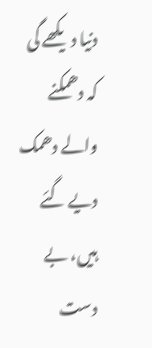دنیا دیکھے گی کہ دھمکنے والے دھمک دیے گئے ہیں، بے دست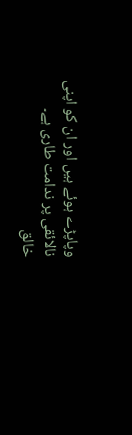وپاپڑے ہوئے ہیں اور ان کو اپنی نالائقی پر ندامت طاری ہے۔
خالق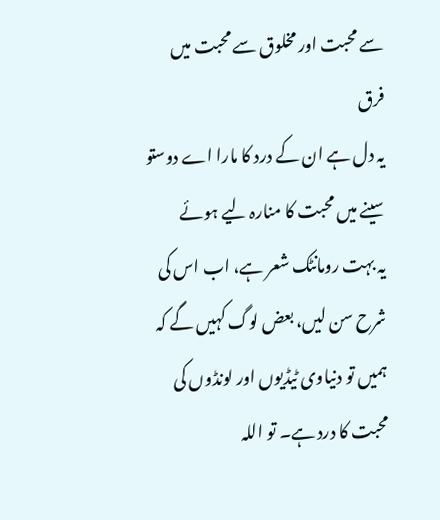سے محبت اور مخلوق سے محبت میں فرق
یہ دل ہے ان کے درد کا مارا اے دوستو
سینے میں محبت کا منارہ لیے ہوئے
یہ بہت رومانٹک شعر ہے، اب اس کی شرح سن لیں، بعض لوگ کہیں گے کہ ہمیں تو دنیاوی ٹیڈیوں اور لونڈوں کی محبت کا درد ہے۔ تو اللہ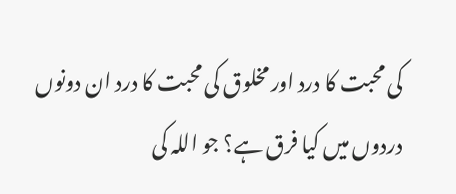کی محبت کا درد اور مخلوق کی محبت کا درد ان دونوں دردوں میں کیا فرق ہے؟ جو اللہ کی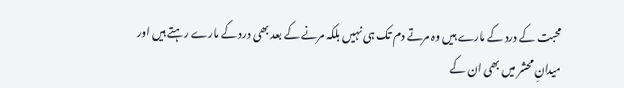محبت کے درد کے مارے ہیں وہ مرتے دم تک ہی نہیں بلکہ مرنے کے بعد بھی درد کے مارے رہتے ہیں اور میدانِ محشر میں بھی ان کے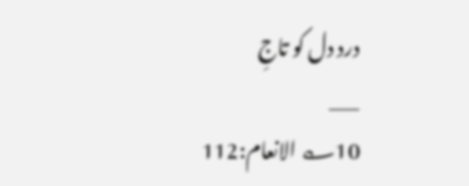درد دل کو تاجِ
___
10؎ الانعام:112